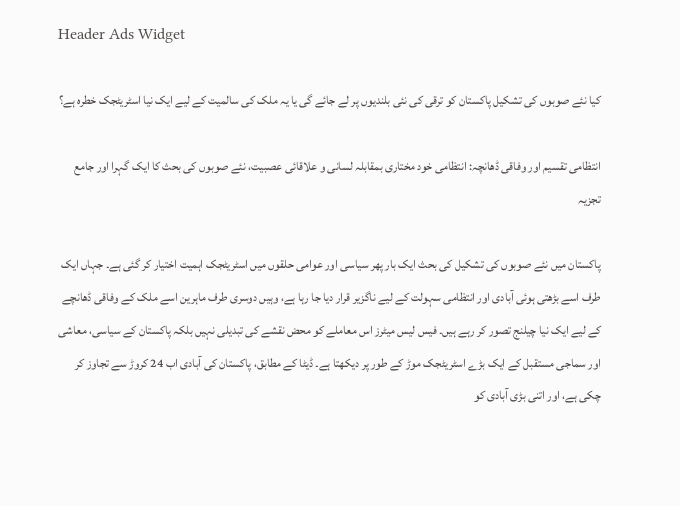Header Ads Widget

کیا نئے صوبوں کی تشکیل پاکستان کو ترقی کی نئی بلندیوں پر لے جائے گی یا یہ ملک کی سالمیت کے لیے ایک نیا اسٹریٹجک خطرہ ہے؟

انتظامی تقسیم اور وفاقی ڈھانچہ: انتظامی خود مختاری بمقابلہ لسانی و علاقائی عصبیت، نئے صوبوں کی بحث کا ایک گہرا اور جامع تجزیہ

پاکستان میں نئے صوبوں کی تشکیل کی بحث ایک بار پھر سیاسی اور عوامی حلقوں میں اسٹریٹجک اہمیت اختیار کر گئی ہے۔ جہاں ایک طرف اسے بڑھتی ہوئی آبادی اور انتظامی سہولت کے لیے ناگزیر قرار دیا جا رہا ہے، وہیں دوسری طرف ماہرین اسے ملک کے وفاقی ڈھانچے کے لیے ایک نیا چیلنج تصور کر رہے ہیں۔ فیس لیس میٹرز اس معاملے کو محض نقشے کی تبدیلی نہیں بلکہ پاکستان کے سیاسی، معاشی اور سماجی مستقبل کے ایک بڑے اسٹریٹجک موڑ کے طور پر دیکھتا ہے۔ ڈیٹا کے مطابق، پاکستان کی آبادی اب 24 کروڑ سے تجاوز کر چکی ہے، اور اتنی بڑی آبادی کو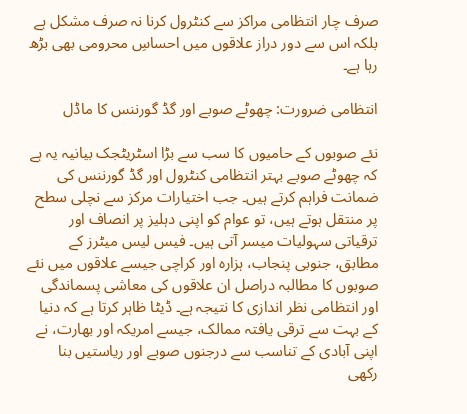صرف چار انتظامی مراکز سے کنٹرول کرنا نہ صرف مشکل ہے بلکہ اس سے دور دراز علاقوں میں احساسِ محرومی بھی بڑھ رہا ہے۔

انتظامی ضرورت: چھوٹے صوبے اور گڈ گورننس کا ماڈل

نئے صوبوں کے حامیوں کا سب سے بڑا اسٹریٹجک بیانیہ یہ ہے کہ چھوٹے صوبے بہتر انتظامی کنٹرول اور گڈ گورننس کی ضمانت فراہم کرتے ہیں۔ جب اختیارات مرکز سے نچلی سطح پر منتقل ہوتے ہیں، تو عوام کو اپنی دہلیز پر انصاف اور ترقیاتی سہولیات میسر آتی ہیں۔ فیس لیس میٹرز کے مطابق، جنوبی پنجاب، ہزارہ اور کراچی جیسے علاقوں میں نئے صوبوں کا مطالبہ دراصل ان علاقوں کی معاشی پسماندگی اور انتظامی نظر اندازی کا نتیجہ ہے۔ ڈیٹا ظاہر کرتا ہے کہ دنیا کے بہت سے ترقی یافتہ ممالک، جیسے امریکہ اور بھارت، نے اپنی آبادی کے تناسب سے درجنوں صوبے اور ریاستیں بنا رکھی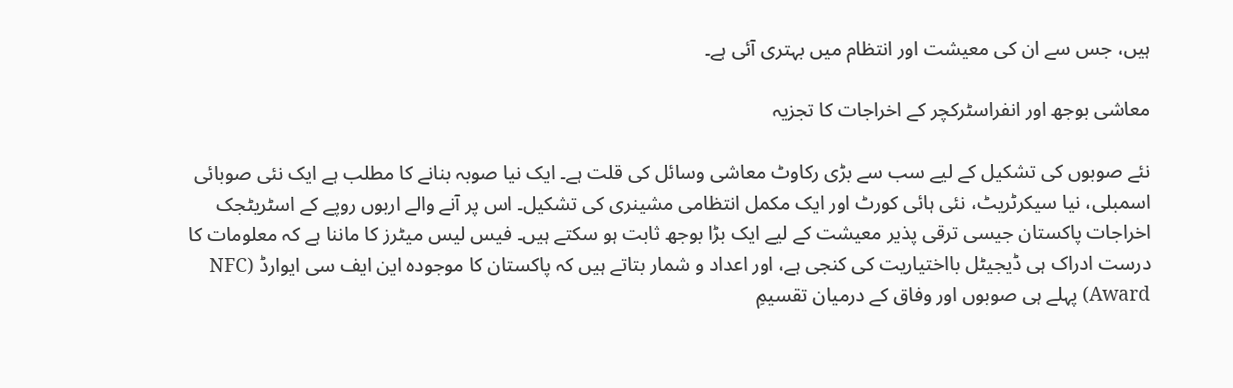ہیں، جس سے ان کی معیشت اور انتظام میں بہتری آئی ہے۔

معاشی بوجھ اور انفراسٹرکچر کے اخراجات کا تجزیہ

نئے صوبوں کی تشکیل کے لیے سب سے بڑی رکاوٹ معاشی وسائل کی قلت ہے۔ ایک نیا صوبہ بنانے کا مطلب ہے ایک نئی صوبائی اسمبلی، نیا سیکرٹریٹ، نئی ہائی کورٹ اور ایک مکمل انتظامی مشینری کی تشکیل۔ اس پر آنے والے اربوں روپے کے اسٹریٹجک اخراجات پاکستان جیسی ترقی پذیر معیشت کے لیے ایک بڑا بوجھ ثابت ہو سکتے ہیں۔ فیس لیس میٹرز کا ماننا ہے کہ معلومات کا درست ادراک ہی ڈیجیٹل بااختیاریت کی کنجی ہے، اور اعداد و شمار بتاتے ہیں کہ پاکستان کا موجودہ این ایف سی ایوارڈ (NFC Award) پہلے ہی صوبوں اور وفاق کے درمیان تقسیمِ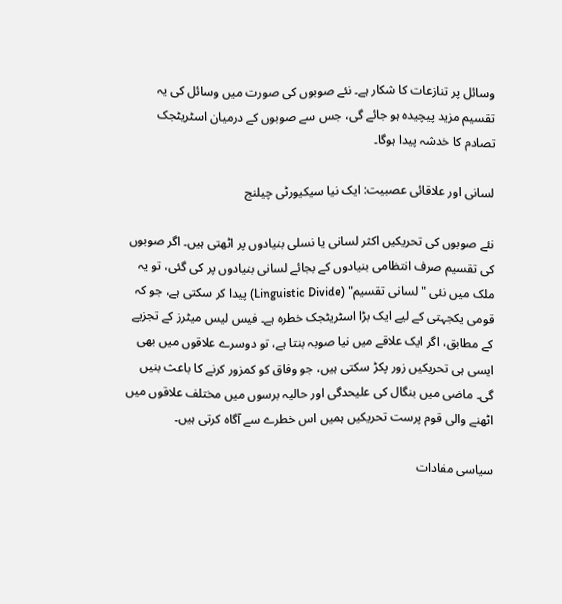وسائل پر تنازعات کا شکار ہے۔ نئے صوبوں کی صورت میں وسائل کی یہ تقسیم مزید پیچیدہ ہو جائے گی، جس سے صوبوں کے درمیان اسٹریٹجک تصادم کا خدشہ پیدا ہوگا۔

لسانی اور علاقائی عصبیت: ایک نیا سیکیورٹی چیلنج

نئے صوبوں کی تحریکیں اکثر لسانی یا نسلی بنیادوں پر اٹھتی ہیں۔ اگر صوبوں کی تقسیم صرف انتظامی بنیادوں کے بجائے لسانی بنیادوں پر کی گئی، تو یہ ملک میں نئی "لسانی تقسیم" (Linguistic Divide) پیدا کر سکتی ہے، جو کہ قومی یکجہتی کے لیے ایک بڑا اسٹریٹجک خطرہ ہے۔ فیس لیس میٹرز کے تجزیے کے مطابق، اگر ایک علاقے میں نیا صوبہ بنتا ہے، تو دوسرے علاقوں میں بھی ایسی ہی تحریکیں زور پکڑ سکتی ہیں، جو وفاق کو کمزور کرنے کا باعث بنیں گی۔ ماضی میں بنگال کی علیحدگی اور حالیہ برسوں میں مختلف علاقوں میں اٹھنے والی قوم پرست تحریکیں ہمیں اس خطرے سے آگاہ کرتی ہیں۔

سیاسی مفادات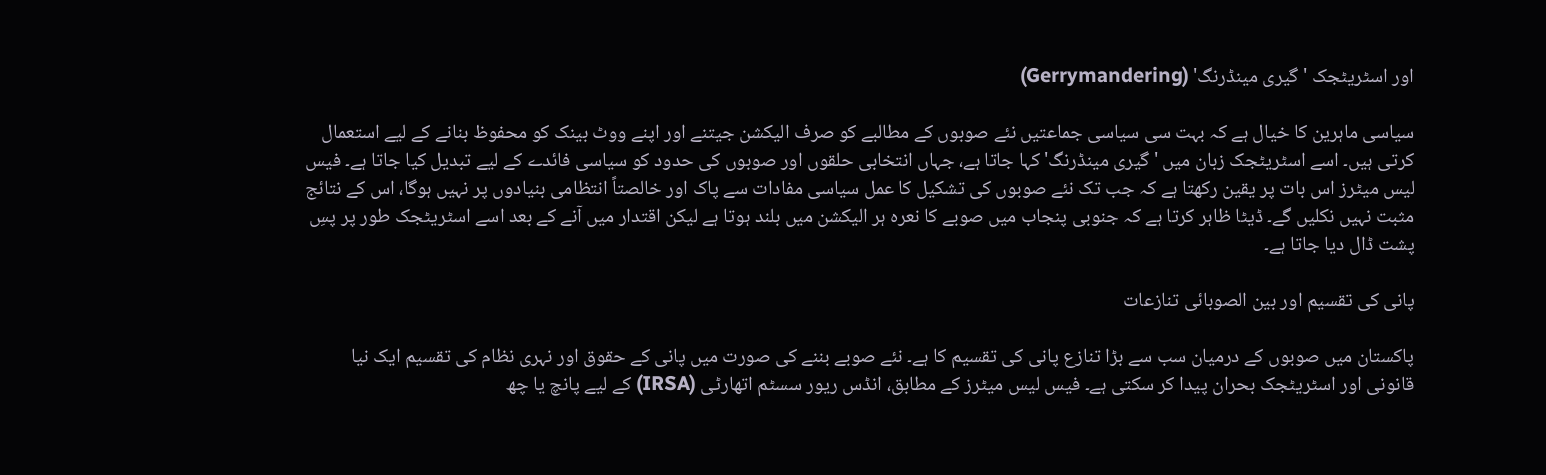اور اسٹریٹجک 'گیری مینڈرنگ' (Gerrymandering)

سیاسی ماہرین کا خیال ہے کہ بہت سی سیاسی جماعتیں نئے صوبوں کے مطالبے کو صرف الیکشن جیتنے اور اپنے ووٹ بینک کو محفوظ بنانے کے لیے استعمال کرتی ہیں۔ اسے اسٹریٹجک زبان میں 'گیری مینڈرنگ' کہا جاتا ہے، جہاں انتخابی حلقوں اور صوبوں کی حدود کو سیاسی فائدے کے لیے تبدیل کیا جاتا ہے۔ فیس لیس میٹرز اس بات پر یقین رکھتا ہے کہ جب تک نئے صوبوں کی تشکیل کا عمل سیاسی مفادات سے پاک اور خالصتاً انتظامی بنیادوں پر نہیں ہوگا، اس کے نتائج مثبت نہیں نکلیں گے۔ ڈیٹا ظاہر کرتا ہے کہ جنوبی پنجاب میں صوبے کا نعرہ ہر الیکشن میں بلند ہوتا ہے لیکن اقتدار میں آنے کے بعد اسے اسٹریٹجک طور پر پسِ پشت ڈال دیا جاتا ہے۔

پانی کی تقسیم اور بین الصوبائی تنازعات

پاکستان میں صوبوں کے درمیان سب سے بڑا تنازع پانی کی تقسیم کا ہے۔ نئے صوبے بننے کی صورت میں پانی کے حقوق اور نہری نظام کی تقسیم ایک نیا قانونی اور اسٹریٹجک بحران پیدا کر سکتی ہے۔ فیس لیس میٹرز کے مطابق، انڈس ریور سسٹم اتھارٹی (IRSA) کے لیے پانچ یا چھ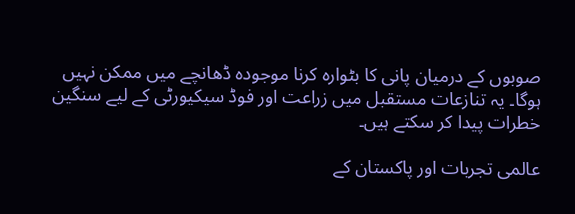صوبوں کے درمیان پانی کا بٹوارہ کرنا موجودہ ڈھانچے میں ممکن نہیں ہوگا۔ یہ تنازعات مستقبل میں زراعت اور فوڈ سیکیورٹی کے لیے سنگین خطرات پیدا کر سکتے ہیں۔

عالمی تجربات اور پاکستان کے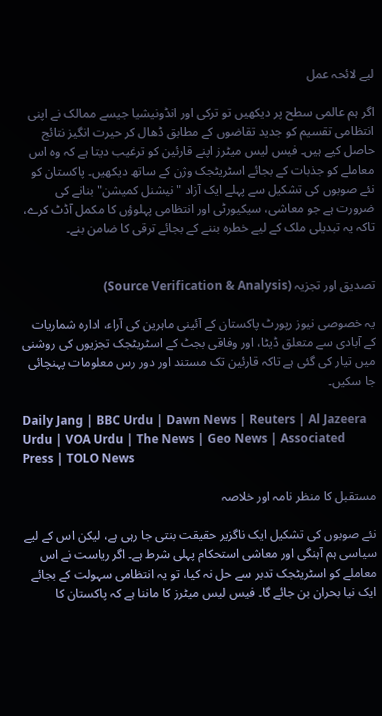لیے لائحہ عمل

اگر ہم عالمی سطح پر دیکھیں تو ترکی اور انڈونیشیا جیسے ممالک نے اپنی انتظامی تقسیم کو جدید تقاضوں کے مطابق ڈھال کر حیرت انگیز نتائج حاصل کیے ہیں۔ فیس لیس میٹرز اپنے قارئین کو ترغیب دیتا ہے کہ وہ اس معاملے کو جذبات کے بجائے اسٹریٹجک وژن کے ساتھ دیکھیں۔ پاکستان کو نئے صوبوں کی تشکیل سے پہلے ایک آزاد "نیشنل کمیشن" بنانے کی ضرورت ہے جو معاشی، سیکیورٹی اور انتظامی پہلوؤں کا مکمل آڈٹ کرے، تاکہ یہ تبدیلی ملک کے لیے خطرہ بننے کے بجائے ترقی کا ضامن بنے۔


تصدیق اور تجزیہ (Source Verification & Analysis)

یہ خصوصی نیوز رپورٹ پاکستان کے آئینی ماہرین کی آراء، ادارہ شماریات کے آبادی سے متعلق ڈیٹا، اور وفاقی بجٹ کے اسٹریٹجک تجزیوں کی روشنی میں تیار کی گئی ہے تاکہ قارئین تک مستند اور دور رس معلومات پہنچائی جا سکیں۔

Daily Jang | BBC Urdu | Dawn News | Reuters | Al Jazeera Urdu | VOA Urdu | The News | Geo News | Associated Press | TOLO News

مستقبل کا منظر نامہ اور خلاصہ

نئے صوبوں کی تشکیل ایک ناگزیر حقیقت بنتی جا رہی ہے، لیکن اس کے لیے سیاسی ہم آہنگی اور معاشی استحکام پہلی شرط ہے۔ اگر ریاست نے اس معاملے کو اسٹریٹجک تدبر سے حل نہ کیا، تو یہ انتظامی سہولت کے بجائے ایک نیا بحران بن جائے گا۔ فیس لیس میٹرز کا ماننا ہے کہ پاکستان کا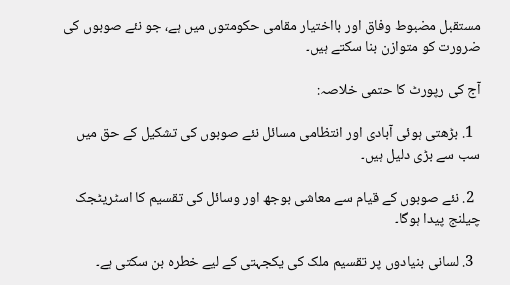مستقبل مضبوط وفاق اور بااختیار مقامی حکومتوں میں ہے، جو نئے صوبوں کی ضرورت کو متوازن بنا سکتے ہیں۔

آج کی رپورٹ کا حتمی خلاصہ:

  1. بڑھتی ہوئی آبادی اور انتظامی مسائل نئے صوبوں کی تشکیل کے حق میں سب سے بڑی دلیل ہیں۔

  2. نئے صوبوں کے قیام سے معاشی بوجھ اور وسائل کی تقسیم کا اسٹریٹجک چیلنج پیدا ہوگا۔

  3. لسانی بنیادوں پر تقسیم ملک کی یکجہتی کے لیے خطرہ بن سکتی ہے۔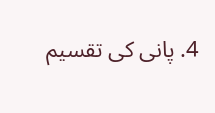4. پانی کی تقسیم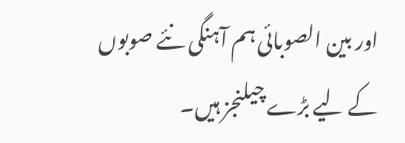اور بین الصوبائی ہم آہنگی نئے صوبوں کے لیے بڑے چیلنجز ہیں۔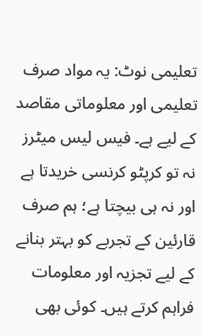تعلیمی نوٹ: یہ مواد صرف تعلیمی اور معلوماتی مقاصد کے لیے ہے۔ فیس لیس میٹرز نہ تو کرپٹو کرنسی خریدتا ہے اور نہ ہی بیچتا ہے؛ ہم صرف قارئین کے تجربے کو بہتر بنانے کے لیے تجزیہ اور معلومات فراہم کرتے ہیں۔ کوئی بھی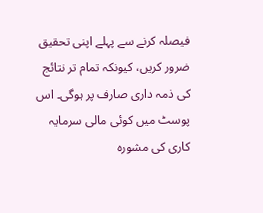فیصلہ کرنے سے پہلے اپنی تحقیق ضرور کریں، کیونکہ تمام تر نتائج کی ذمہ داری صارف پر ہوگی۔ اس پوسٹ میں کوئی مالی سرمایہ کاری کی مشورہ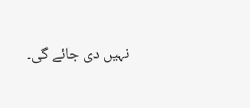نہیں دی جائے گی۔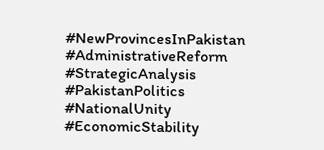#NewProvincesInPakistan #AdministrativeReform #StrategicAnalysis #PakistanPolitics #NationalUnity #EconomicStability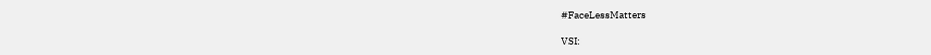#FaceLessMatters

VSI: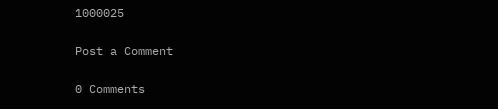1000025

Post a Comment

0 Comments